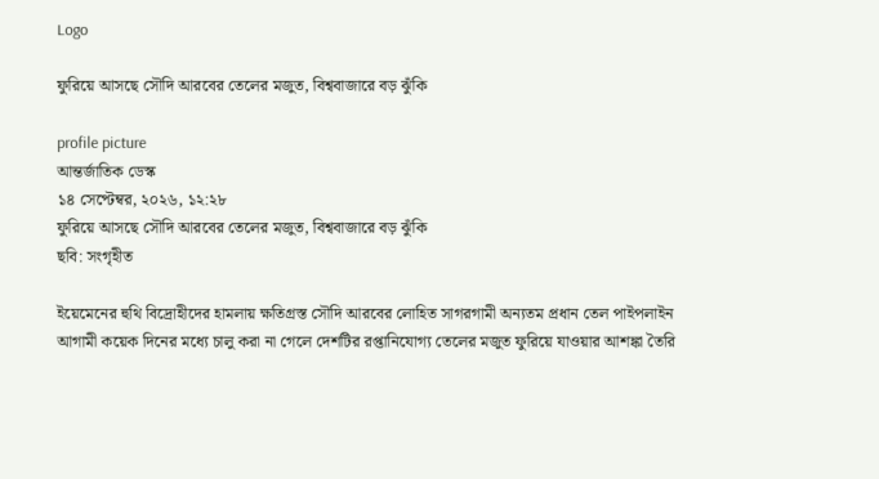Logo

ফুরিয়ে আসছে সৌদি আরবের তেলের মজুত, বিশ্ববাজারে বড় ঝুঁকি

profile picture
আন্তর্জাতিক ডেস্ক
১৪ সেপ্টেম্বর, ২০২৬, ১২:২৮
ফুরিয়ে আসছে সৌদি আরবের তেলের মজুত, বিশ্ববাজারে বড় ঝুঁকি
ছবি: সংগৃহীত

ইয়েমেনের হুথি বিদ্রোহীদের হামলায় ক্ষতিগ্রস্ত সৌদি আরবের লোহিত সাগরগামী অন্যতম প্রধান তেল পাইপলাইন আগামী কয়েক দিনের মধ্যে চালু করা না গেলে দেশটির রপ্তানিযোগ্য তেলের মজুত ফুরিয়ে যাওয়ার আশঙ্কা তৈরি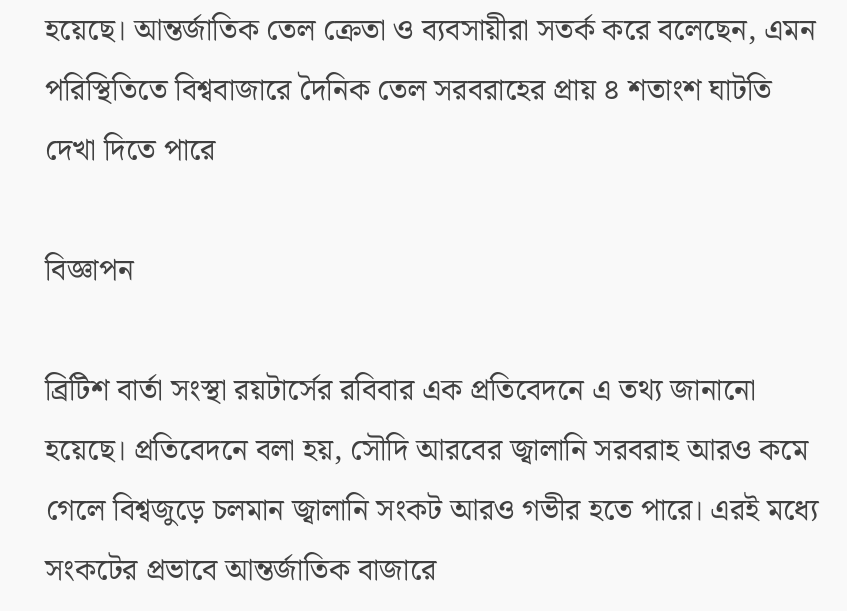হয়েছে। আন্তর্জাতিক তেল ক্রেতা ও ব্যবসায়ীরা সতর্ক করে বলেছেন, এমন পরিস্থিতিতে বিশ্ববাজারে দৈনিক তেল সরবরাহের প্রায় ৪ শতাংশ ঘাটতি দেখা দিতে পারে

বিজ্ঞাপন

ব্রিটিশ বার্তা সংস্থা রয়টার্সের রবিবার এক প্রতিবেদনে এ তথ্য জানানো হয়েছে। প্রতিবেদনে বলা হয়, সৌদি আরবের জ্বালানি সরবরাহ আরও কমে গেলে বিশ্বজুড়ে চলমান জ্বালানি সংকট আরও গভীর হতে পারে। এরই মধ্যে সংকটের প্রভাবে আন্তর্জাতিক বাজারে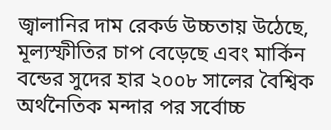জ্বালানির দাম রেকর্ড উচ্চতায় উঠেছে, মূল্যস্ফীতির চাপ বেড়েছে এবং মার্কিন বন্ডের সুদের হার ২০০৮ সালের বৈশ্বিক অর্থনৈতিক মন্দার পর সর্বোচ্চ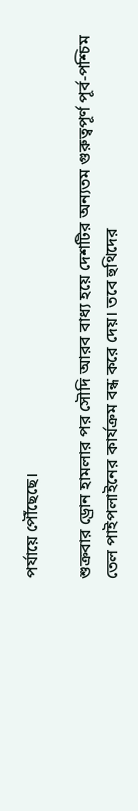পর্যায়ে পৌঁছেছে।

শুক্রবার ড্রোন হামলার পর সৌদি আরব বাধ্য হয়ে দেশটির অন্যতম গুরুত্বপূর্ণ পূর্ব-পশ্চিম তেল পাইপলাইনের কার্যক্রম বন্ধ করে দেয়। তবে হুথিদের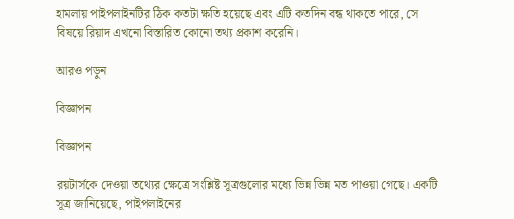হামলায় পাইপলাইনটির ঠিক কতটা ক্ষতি হয়েছে এবং এটি কতদিন বন্ধ থাকতে পারে, সে বিষয়ে রিয়াদ এখনো বিস্তারিত কোনো তথ্য প্রকাশ করেনি।

আরও পড়ুন

বিজ্ঞাপন

বিজ্ঞাপন

রয়টার্সকে দেওয়া তথ্যের ক্ষেত্রে সংশ্লিষ্ট সূত্রগুলোর মধ্যে ভিন্ন ভিন্ন মত পাওয়া গেছে। একটি সূত্র জানিয়েছে, পাইপলাইনের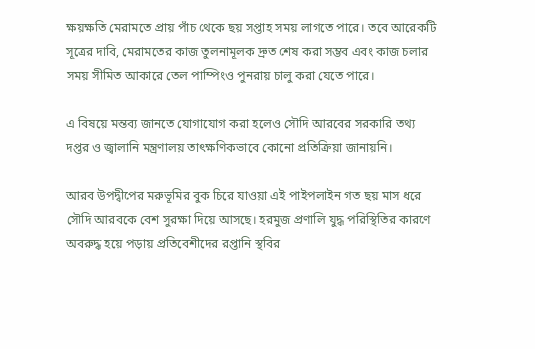ক্ষয়ক্ষতি মেরামতে প্রায় পাঁচ থেকে ছয় সপ্তাহ সময় লাগতে পারে। তবে আরেকটি সূত্রের দাবি, মেরামতের কাজ তুলনামূলক দ্রুত শেষ করা সম্ভব এবং কাজ চলার সময় সীমিত আকারে তেল পাম্পিংও পুনরায় চালু করা যেতে পারে।

এ বিষয়ে মন্তব্য জানতে যোগাযোগ করা হলেও সৌদি আরবের সরকারি তথ্য দপ্তর ও জ্বালানি মন্ত্রণালয় তাৎক্ষণিকভাবে কোনো প্রতিক্রিয়া জানায়নি।

আরব উপদ্বীপের মরুভূমির বুক চিরে যাওয়া এই পাইপলাইন গত ছয় মাস ধরে সৌদি আরবকে বেশ সুরক্ষা দিয়ে আসছে। হরমুজ প্রণালি যুদ্ধ পরিস্থিতির কারণে অবরুদ্ধ হয়ে পড়ায় প্রতিবেশীদের রপ্তানি স্থবির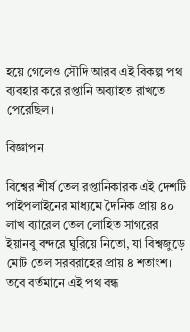হয়ে গেলেও সৌদি আরব এই বিকল্প পথ ব্যবহার করে রপ্তানি অব্যাহত রাখতে পেরেছিল।

বিজ্ঞাপন

বিশ্বের শীর্ষ তেল রপ্তানিকারক এই দেশটি পাইপলাইনের মাধ্যমে দৈনিক প্রায় ৪০ লাখ ব্যারেল তেল লোহিত সাগরের ইয়ানবু বন্দরে ঘুরিয়ে নিতো, যা বিশ্বজুড়ে মোট তেল সরবরাহের প্রায় ৪ শতাংশ। তবে বর্তমানে এই পথ বন্ধ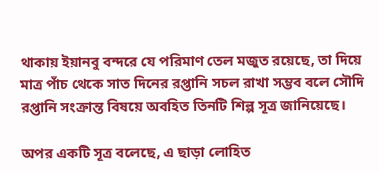থাকায় ইয়ানবু বন্দরে যে পরিমাণ তেল মজুত রয়েছে, তা দিয়ে মাত্র পাঁচ থেকে সাত দিনের রপ্তানি সচল রাখা সম্ভব বলে সৌদি রপ্তানি সংক্রান্ত বিষয়ে অবহিত তিনটি শিল্প সূত্র জানিয়েছে।

অপর একটি সূত্র বলেছে, এ ছাড়া লোহিত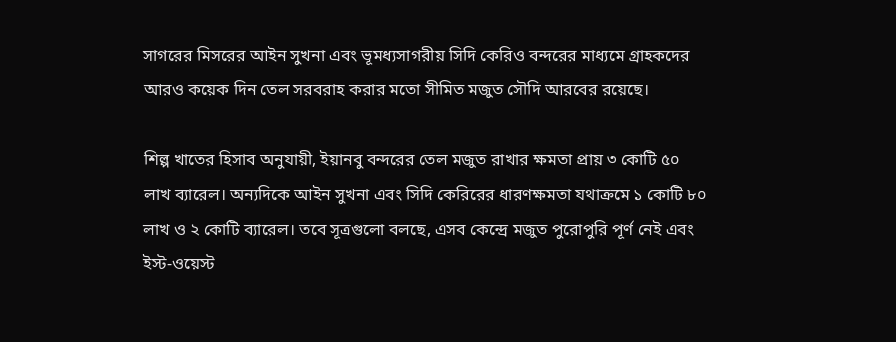সাগরের মিসরের আইন সুখনা এবং ভূমধ্যসাগরীয় সিদি কেরিও বন্দরের মাধ্যমে গ্রাহকদের আরও কয়েক দিন তেল সরবরাহ করার মতো সীমিত মজুত সৌদি আরবের রয়েছে।

শিল্প খাতের হিসাব অনুযায়ী, ইয়ানবু বন্দরের তেল মজুত রাখার ক্ষমতা প্রায় ৩ কোটি ৫০ লাখ ব্যারেল। অন্যদিকে আইন সুখনা এবং সিদি কেরিরের ধারণক্ষমতা যথাক্রমে ১ কোটি ৮০ লাখ ও ২ কোটি ব্যারেল। তবে সূত্রগুলো বলছে, এসব কেন্দ্রে মজুত পুরোপুরি পূর্ণ নেই এবং ইস্ট-ওয়েস্ট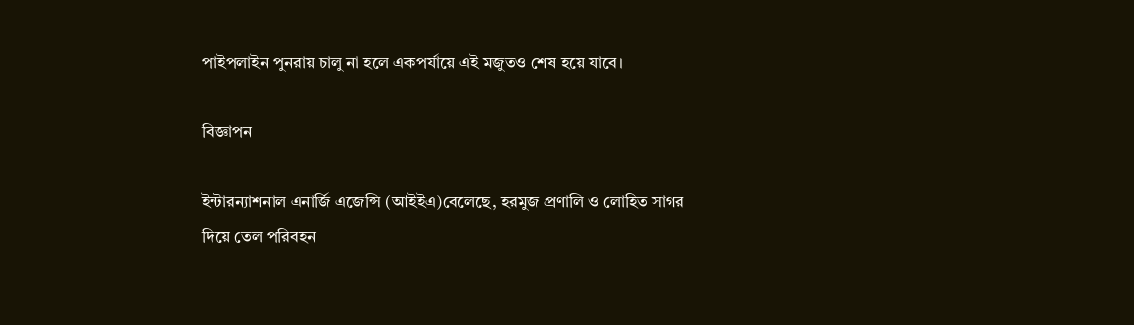পাইপলাইন পুনরায় চালু না হলে একপর্যায়ে এই মজুতও শেষ হয়ে যাবে।

বিজ্ঞাপন

ইন্টারন্যাশনাল এনার্জি এজেন্সি (আইইএ)বেলেছে, হরমুজ প্রণালি ও লোহিত সাগর দিয়ে তেল পরিবহন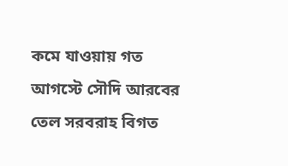কমে যাওয়ায় গত আগস্টে সৌদি আরবের তেল সরবরাহ বিগত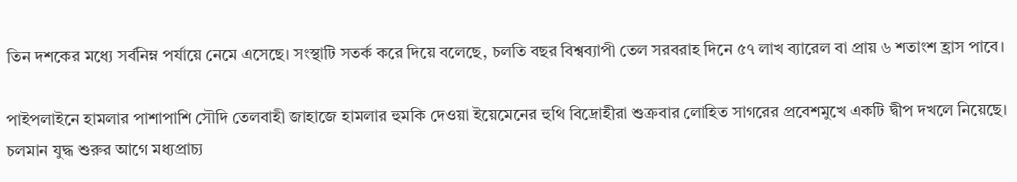তিন দশকের মধ্যে সর্বনিম্ন পর্যায়ে নেমে এসেছে। সংস্থাটি সতর্ক করে দিয়ে বলেছে, চলতি বছর বিশ্বব্যাপী তেল সরবরাহ দিনে ৫৭ লাখ ব্যারেল বা প্রায় ৬ শতাংশ হ্রাস পাবে।

পাইপলাইনে হামলার পাশাপাশি সৌদি তেলবাহী জাহাজে হামলার হুমকি দেওয়া ইয়েমেনের হুথি বিদ্রোহীরা শুক্রবার লোহিত সাগরের প্রবেশমুখে একটি দ্বীপ দখলে নিয়েছে। চলমান যুদ্ধ শুরুর আগে মধ্যপ্রাচ্য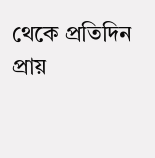থেকে প্রতিদিন প্রায়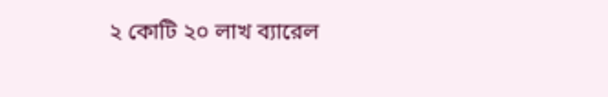২ কোটি ২০ লাখ ব্যারেল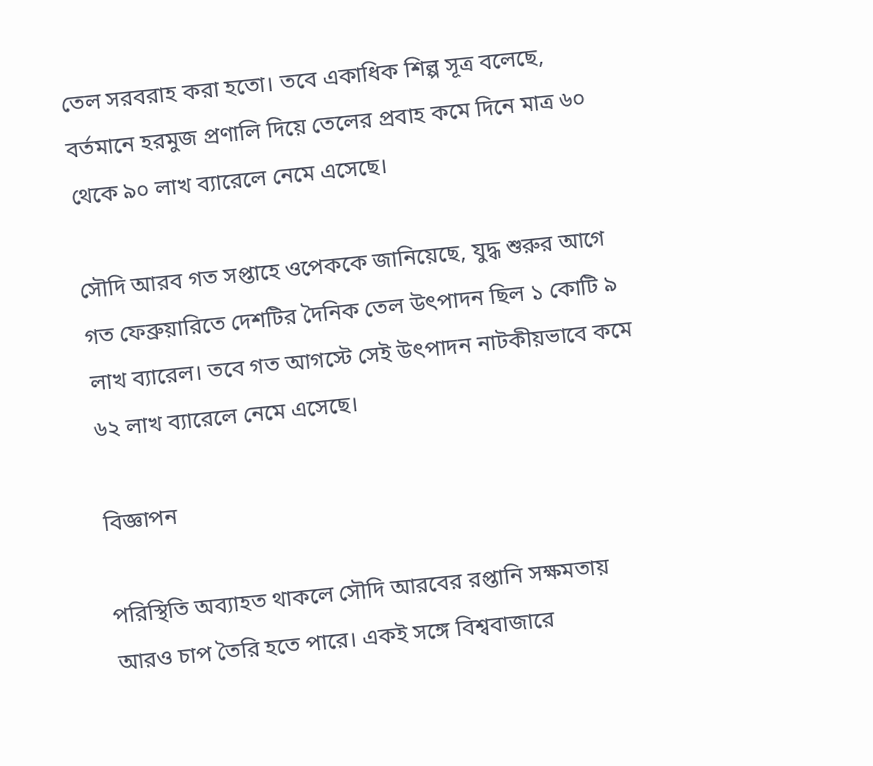তেল সরবরাহ করা হতো। তবে একাধিক শিল্প সূত্র বলেছে, বর্তমানে হরমুজ প্রণালি দিয়ে তেলের প্রবাহ কমে দিনে মাত্র ৬০ থেকে ৯০ লাখ ব্যারেলে নেমে এসেছে।

সৌদি আরব গত সপ্তাহে ওপেককে জানিয়েছে, যুদ্ধ শুরুর আগে গত ফেব্রুয়ারিতে দেশটির দৈনিক তেল উৎপাদন ছিল ১ কোটি ৯ লাখ ব্যারেল। তবে গত আগস্টে সেই উৎপাদন নাটকীয়ভাবে কমে ৬২ লাখ ব্যারেলে নেমে এসেছে।

বিজ্ঞাপন

পরিস্থিতি অব্যাহত থাকলে সৌদি আরবের রপ্তানি সক্ষমতায় আরও চাপ তৈরি হতে পারে। একই সঙ্গে বিশ্ববাজারে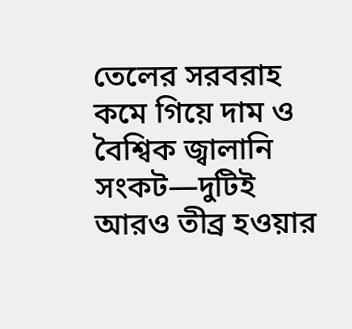তেলের সরবরাহ কমে গিয়ে দাম ও বৈশ্বিক জ্বালানি সংকট—দুটিই আরও তীব্র হওয়ার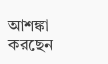আশঙ্কা করছেন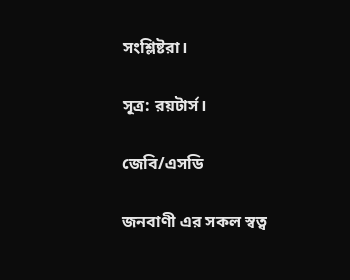সংশ্লিষ্টরা।

সূত্র: রয়টার্স।

জেবি/এসডি

জনবাণী এর সকল স্বত্ব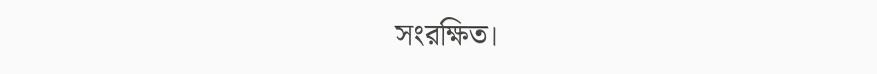সংরক্ষিত।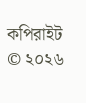কপিরাইট © ২০২৬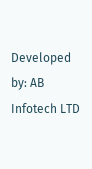Developed by: AB Infotech LTD